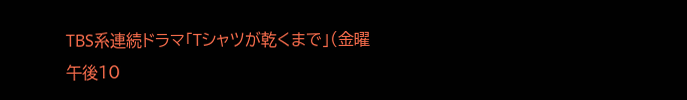TBS系連続ドラマ「Tシャツが乾くまで」(金曜午後10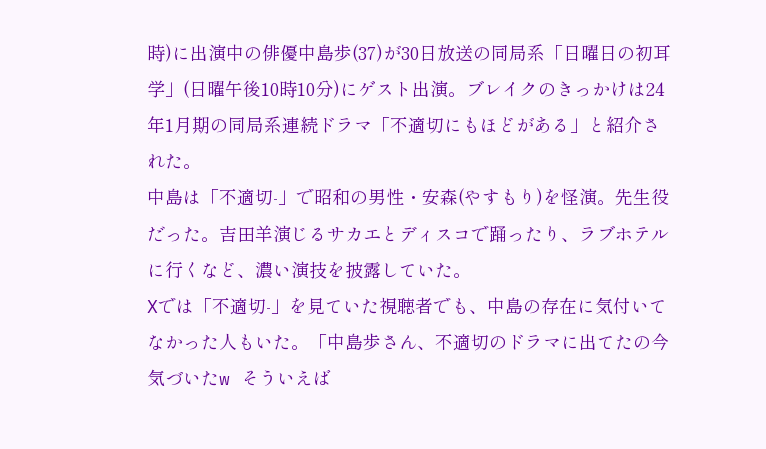時)に出演中の俳優中島歩(37)が30日放送の同局系「日曜日の初耳学」(日曜午後10時10分)にゲスト出演。ブレイクのきっかけは24年1月期の同局系連続ドラマ「不適切にもほどがある」と紹介された。
中島は「不適切-」で昭和の男性・安森(やすもり)を怪演。先生役だった。吉田羊演じるサカエとディスコで踊ったり、ラブホテルに行くなど、濃い演技を披露していた。
Xでは「不適切-」を見ていた視聴者でも、中島の存在に気付いてなかった人もいた。「中島歩さん、不適切のドラマに出てたの今気づいたw そういえば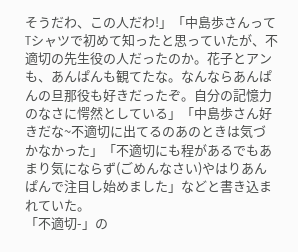そうだわ、この人だわ!」「中島歩さんってTシャツで初めて知ったと思っていたが、不適切の先生役の人だったのか。花子とアンも、あんぱんも観てたな。なんならあんぱんの旦那役も好きだったぞ。自分の記憶力のなさに愕然としている」「中島歩さん好きだな~不適切に出てるのあのときは気づかなかった」「不適切にも程があるでもあまり気にならず(ごめんなさい)やはりあんぱんで注目し始めました」などと書き込まれていた。
「不適切-」の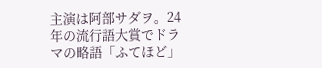主演は阿部サダヲ。24年の流行語大賞でドラマの略語「ふてほど」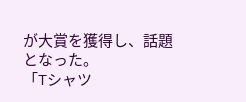が大賞を獲得し、話題となった。
「Tシャツ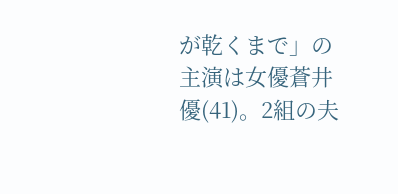が乾くまで」の主演は女優蒼井優(41)。2組の夫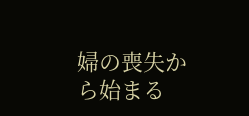婦の喪失から始まる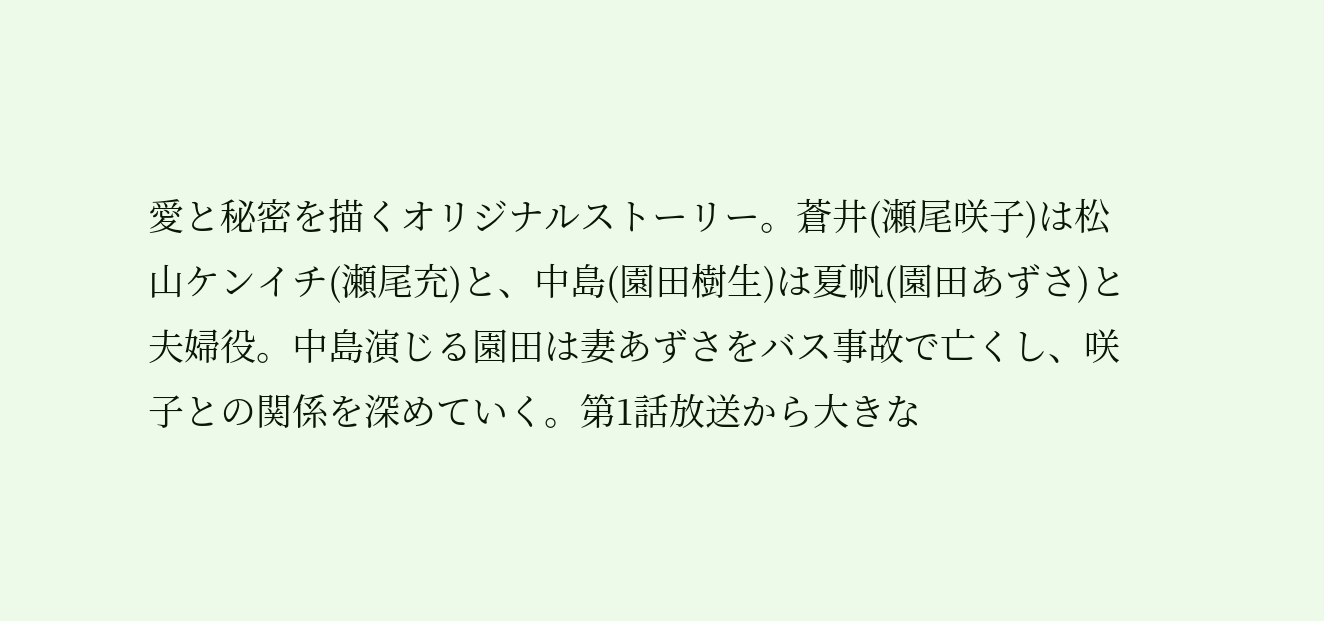愛と秘密を描くオリジナルストーリー。蒼井(瀬尾咲子)は松山ケンイチ(瀬尾充)と、中島(園田樹生)は夏帆(園田あずさ)と夫婦役。中島演じる園田は妻あずさをバス事故で亡くし、咲子との関係を深めていく。第1話放送から大きな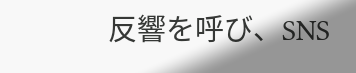反響を呼び、SNS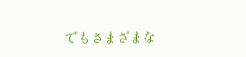でもさまざまな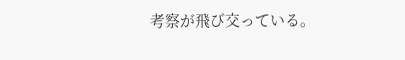考察が飛び交っている。